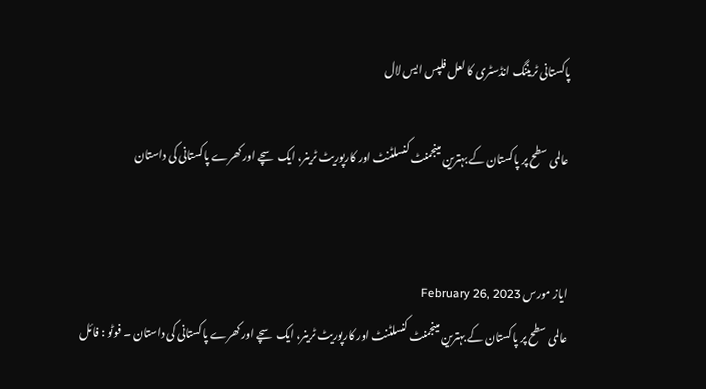پاکستانی ٹریننگ انڈسٹری کا لعل فلپس ایس لال

عالمی سطح پر پاکستان کے بہترین مینجمنٹ کنسلٹنٹ اور کارپوریٹ ٹرینر، ایک سچے اور کھرے پاکستانی کی داستان


ایاز مورس February 26, 2023
عالمی سطح پر پاکستان کے بہترین مینجمنٹ کنسلٹنٹ اور کارپوریٹ ٹرینر، ایک سچے اور کھرے پاکستانی کی داستان ۔ فوٹو : فائل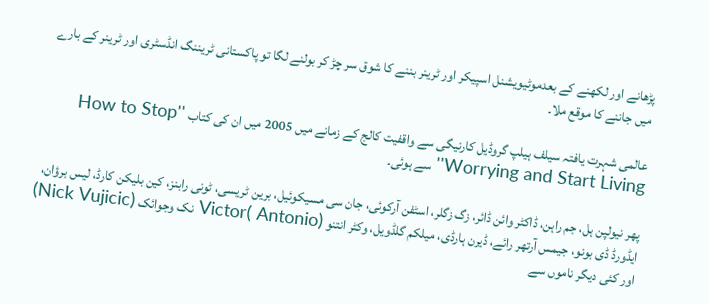پڑھانے اور لکھنے کے بعدموٹیویشنل اسپیکر اور ٹرینر بننے کا شوق سر چڑ کر بولنے لگا تو پاکستانی ٹریننگ انڈسٹری اور ٹرینر کے بارے میں جاننے کا موقع ملا۔

عالمی شہرت یافتہ سیلف ہیلپ گروڈیل کارنیگی سے واقفیت کالج کے زمانے میں 2005 میں ان کی کتاب ''How to Stop Worrying and Start Living'' سے ہوئی۔

پھر نیولپن ہل، جم راہن، ڈاکٹر وائن ڈائر، زگ زگلر، اسٹفن آرکوئی، جان سی مسیکوئیل، برین ٹریسی، ٹونی رابنز، کین بلیکن کارڈ، لیس برؤان، ایڈورڈ ڈی بونو، جیمس آرتھر رائے، ڈیرن ہارڈی، میلکم گلڈویل، وکٹر انتنو Victor( Antonio) نک وجوائک (Nick Vujicic) اور کئی دیگر ناموں سے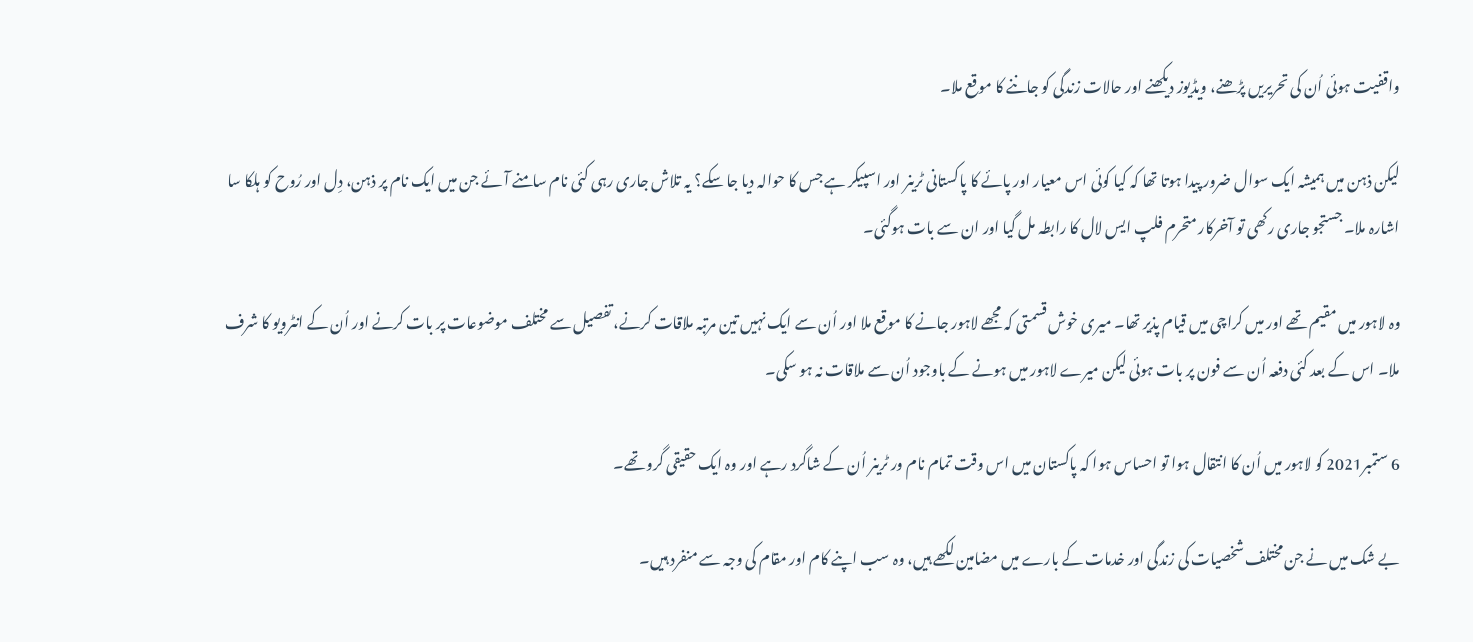واقفیت ہوئی اُن کی تحریریں پڑھنے، ویڈیوز دیکھنے اور حالات زندگی کو جاننے کا موقع ملا۔

لیکن ذہن میں ہمیشہ ایک سوال ضرور پیدا ہوتا تھا کہ کیا کوئی اس معیار اور پائے کا پاکستانی ٹرینر اور اسپیکر ہے جس کا حوالہ دیا جا سکے؟ یہ تلاش جاری رہی کئی نام سامنے آئے جن میں ایک نام پر ذہن، دِل اور رُوح کو ہلکا سا اشارہ ملا۔ جستجو جاری رکھی تو آخرکار متحرم فلپ ایس لال کا رابطہ مل گیا اور ان سے بات ہوگئی۔

وہ لاہور میں مقیم تھے اور میں کراچی میں قیام پذیر تھا۔ میری خوش قسمتی کہ مجھے لاہور جانے کا موقع ملا اور اُن سے ایک نہیں تین مرتبہ ملاقات کرنے، تفصیل سے مختلف موضوعات پر بات کرنے اور اُن کے انٹرویو کا شرف ملا۔ اس کے بعد کئی دفعہ اُن سے فون پر بات ہوئی لیکن میرے لاہور میں ہونے کے باوجود اُن سے ملاقات نہ ہو سکی۔

6 ستمبر2021 کو لاہور میں اُن کا انتقال ہوا تو احساس ہوا کہ پاکستان میں اس وقت تمام نام ور ٹرینر اُن کے شاگرد رہے اور وہ ایک حقیقی گرو تھے۔

بے شک میں نے جن مختلف شخصیات کی زندگی اور خدمات کے بارے میں مضامین لکھے ہیں، وہ سب اپنے کام اور مقام کی وجہ سے منفرد ہیں۔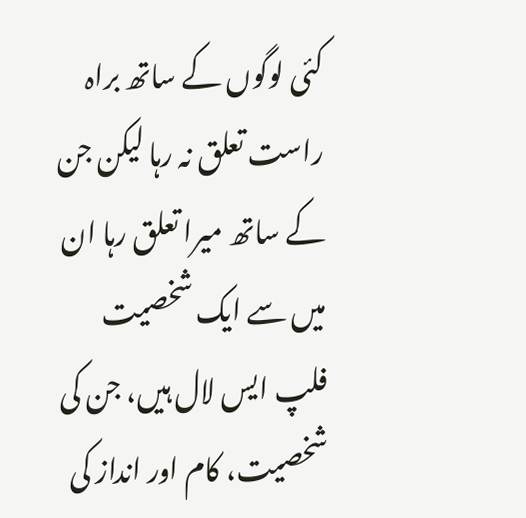کئی لوگوں کے ساتھ براہ راست تعلق نہ رہا لیکن جن کے ساتھ میرا تعلق رہا ان میں سے ایک شخصیت فلپ ایس لال ہیں، جن کی شخصیت، کام اور انداز کی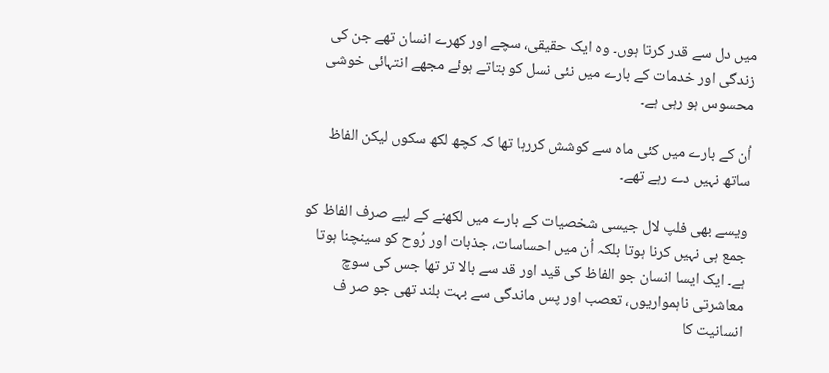میں دل سے قدر کرتا ہوں۔ وہ ایک حقیقی، سچے اور کھرے انسان تھے جن کی زندگی اور خدمات کے بارے میں نئی نسل کو بتاتے ہوئے مجھے انتہائی خوشی محسوس ہو رہی ہے۔

اُن کے بارے میں کئی ماہ سے کوشش کررہا تھا کہ کچھ لکھ سکوں لیکن الفاظ ساتھ نہیں دے رہے تھے۔

ویسے بھی فلپ لال جیسی شخصیات کے بارے میں لکھنے کے لیے صرف الفاظ کو جمع ہی نہیں کرنا ہوتا بلکہ اُن میں احساسات، جذبات اور رُوح کو سینچنا ہوتا ہے۔ ایک ایسا انسان جو الفاظ کی قید اور قد سے بالا تر تھا جس کی سوچ معاشرتی ناہمواریوں، تعصب اور پس ماندگی سے بہت بلند تھی جو صر ف انسانیت کا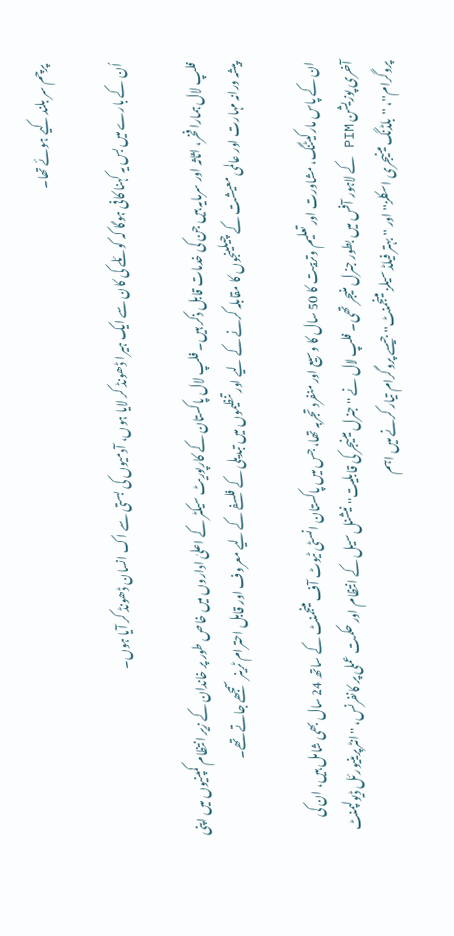پرچم سر بلند کیے ہوئے تھا۔

اُن کے بارے میں بس یہ کہنا کافی ہوگا کہ کوئلے کی کان سے ایک ہیرا ڈھونڈ کر لایا ہوں، آدمیوں کی بستی سے اک انسان ڈھونڈ کر آیا ہوں۔

فلپ لال ہمارا فخر، اثاثہ اور سرمایہ ہیں جن کی خدمات قابل ذکر ہیں۔ فلپ لال پاکستان کے کارپوریٹ سیکٹر کے اعلیٰ اداروں میں خاص طور پر خاندان کے زیر انتظام کمپنیوں میں اپنی پیشہ ورانہ مہارت اور عالمی معیشت کے چیلینجوں کا مقابلہ کرنے کے لیے اور تنظیموں میں تبدیلی کے فلسفے کے لیے معروف اور قابل احترام ٹرینر سمجھے جاتے تھے۔

ان کے پاس مارکیٹنگ، مشاورت اور تعلیم وتربیت کا 50 سال کا وسیع اور منفرد تجربہ تھا، جس میں پاکستان انسٹی ٹیوٹ آف مینجمنٹ کے ساتھ 24 سال بھی شامل ہیں، ان کی آخری پوزیشن PIM کے لاہور آفس میں بطور جنرل منیجر تھی۔ فلپ لال نے ''جنرل مینیجر کی قابلیت'' نیشنل سیل کے انتظام اور حکمت عملی پر کانفرنس، ''انٹرپرینیورئل ڈیولپمنٹ پروگرام''، ''بلڈنگ مینیجری اسکلز'' اور ''بہتر فیلڈ سیلز مینجمنٹ'' جیسے پروگرام تیار کرنے میں اہم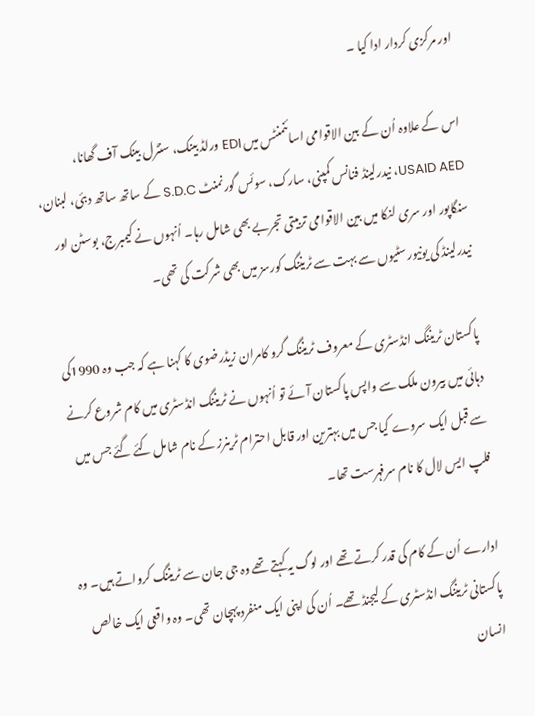اور مرکزی کردار ادا کیا ۔

اس کے علاوہ اُن کے بین الاقوامی اسائنمنٹس میں EDI ورلڈ بینک، سنٹرل بینک آف گھانا، USAID AED، نیدرلینڈ فنانس کمپنی، سارک، سوئس گورنمنٹ S.D.C کے ساتھ ساتھ دبئی، لبنان، سنگاپور اور سری لنکا میں بین الاقوامی تربیتی تجربے بھی شامل رہا۔ اُنہوں نے کیمبرج، بوسٹن اور نیدرلینڈ کی یونیورسٹیوں سے بہت سے ٹریننگ کورسز میں بھی شرکت کی تھی۔

پاکستان ٹریننگ انڈسٹری کے معروف ٹریننگ گرو کامران زیڈرضوی کا کہنا ہے کہ جب وہ 1990کی دہائی میں بیرون ملک سے واپس پاکستان آئے تو اُنہوں نے ٹریننگ انڈسٹری میں کام شروع کرنے سے قبل ایک سروے کیا جس میں بہترین اور قابل احترام ٹرینرز کے نام شامل کئے گئے جس میں فلپ ایس لال کا نام سرفہرست تھا۔

ادارے اُن کے کام کی قدر کرتے تھے اور لوگ یہ کہتے تھے وہ جی جان سے ٹریننگ کرواتے ہیں۔ وہ پاکستانی ٹریننگ انڈسٹری کے لیجنڈ تھے۔ اُن کی اپنی ایک منفرد پہچان تھی۔ وہ واقعی ایک خالص انسان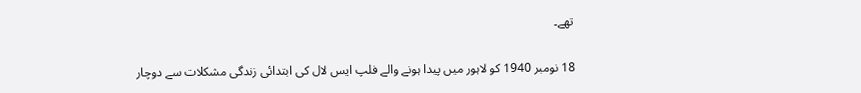تھے۔

18 نومبر 1940 کو لاہور میں پیدا ہونے والے فلپ ایس لال کی ابتدائی زندگی مشکلات سے دوچار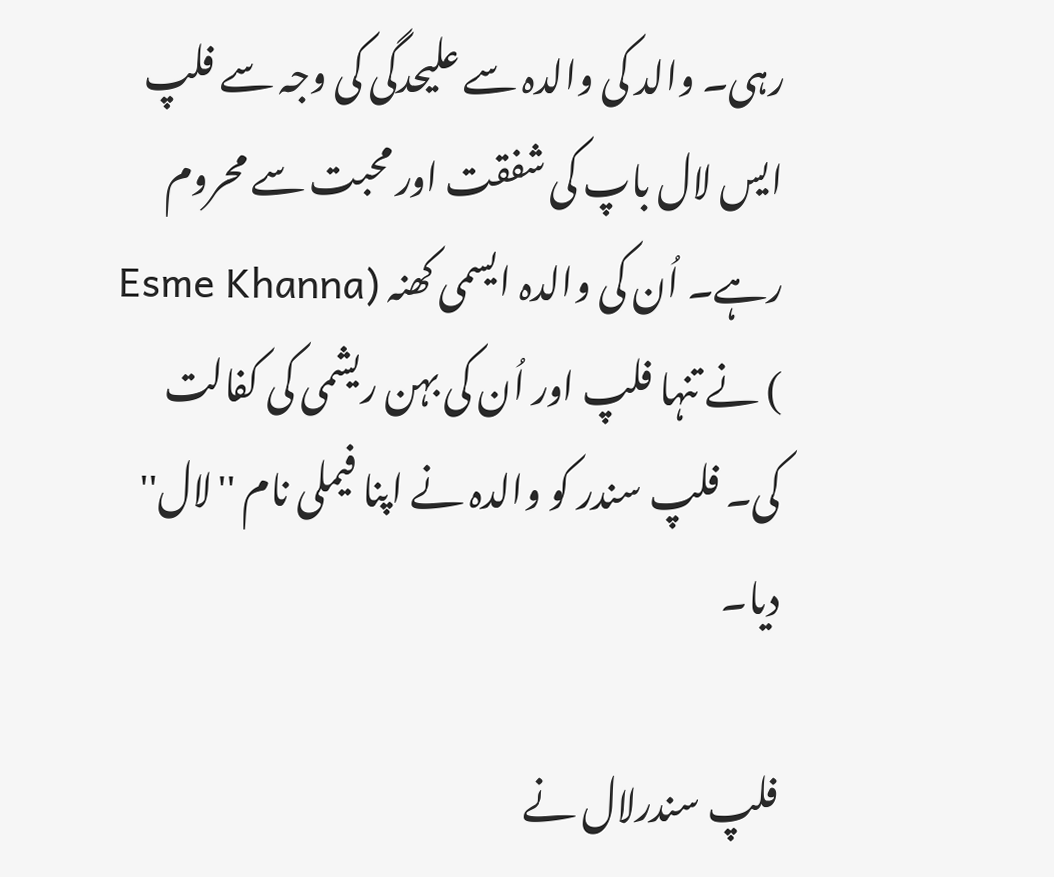رہی۔ والد کی والدہ سے علیحدگی کی وجہ سے فلپ ایس لال باپ کی شفقت اور محبت سے محروم رہے۔ اُن کی والدہ ایسمی کھنہ (Esme Khanna ) نے تنہا فلپ اور اُن کی بہن ریشمی کی کفالت کی۔ فلپ سندر کو والدہ نے اپنا فیملی نام ''لال'' دیا۔

فلپ سندرلال نے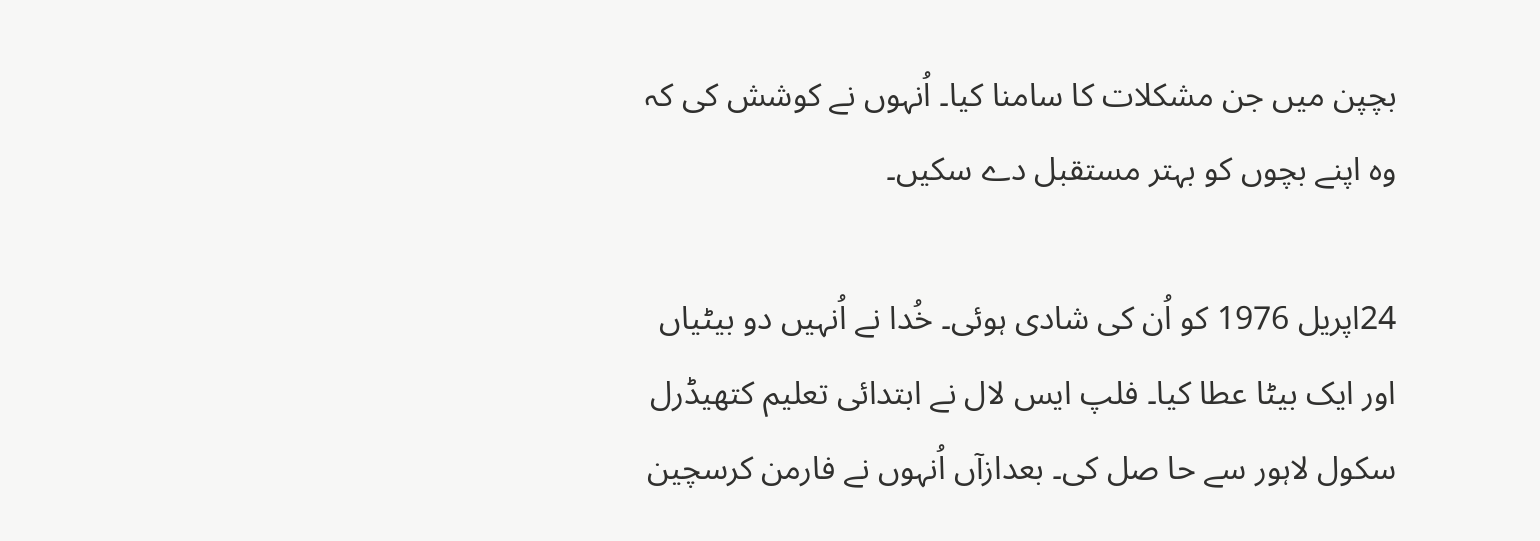بچپن میں جن مشکلات کا سامنا کیا۔ اُنہوں نے کوشش کی کہ وہ اپنے بچوں کو بہتر مستقبل دے سکیں۔

24اپریل 1976 کو اُن کی شادی ہوئی۔ خُدا نے اُنہیں دو بیٹیاں اور ایک بیٹا عطا کیا۔ فلپ ایس لال نے ابتدائی تعلیم کتھیڈرل سکول لاہور سے حا صل کی۔ بعدازآں اُنہوں نے فارمن کرسچین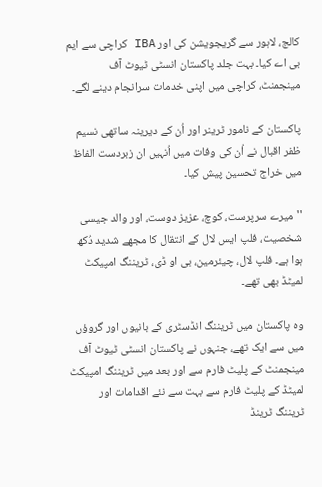کالج، لاہور سے گریجویشن کی اور IBA کراچی سے ایم بی اے کیا۔ بہت جلد پاکستان انسٹی ٹیوٹ آف مینجمنٹ، کراچی میں اپنی خدمات سرانجام دینے لگے۔

پاکستان کے نامور ٹرینر اور اُن کے دیرینہ ساتھی نسیم ظفر اقبال نے اُن کی وفات میں اُنہیں ان زبردست الفاظ میں خراج تحسین پیش کیا۔

''میرے سرپرست، کوچ، عزیز دوست، اور والد جیسی شخصیت، فلپ ایس لال کے انتقال کا مجھے شدید دُکھ ہوا ہے۔ فلپ لال، چیئرمین، بی او ڈی، ٹریننگ امپیکٹ لمیٹڈ بھی تھے۔

وہ پاکستان میں ٹریننگ انڈسٹری کے بانیوں اور گروؤں میں سے ایک تھے، جنہوں نے پاکستان انسٹی ٹیوٹ آف مینجمنٹ کے پلیٹ فارم سے اور بعد میں ٹریننگ امپیکٹ لمیٹڈ کے پلیٹ فارم سے بہت سے نئے اقدامات اور ٹریننگ ٹرینڈ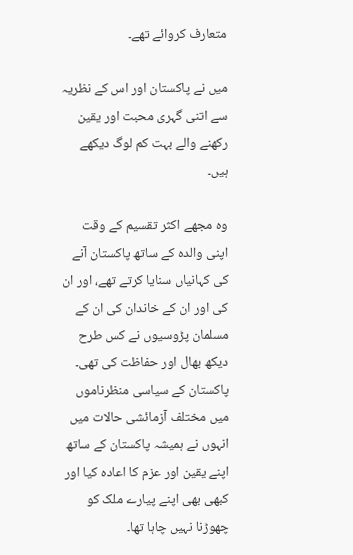متعارف کروائے تھے۔

میں نے پاکستان اور اس کے نظریہ سے اتنی گہری محبت اور یقین رکھنے والے بہت کم لوگ دیکھے ہیں۔

وہ مجھے اکثر تقسیم کے وقت اپنی والدہ کے ساتھ پاکستان آنے کی کہانیاں سنایا کرتے تھے، اور ان کی اور ان کے خاندان کی ان کے مسلمان پڑوسیوں نے کس طرح دیکھ بھال اور حفاظت کی تھی۔ پاکستان کے سیاسی منظرناموں میں مختلف آزمائشی حالات میں انہوں نے ہمیشہ پاکستان کے ساتھ اپنے یقین اور عزم کا اعادہ کیا اور کبھی بھی اپنے پیارے ملک کو چھوڑنا نہیں چاہا تھا۔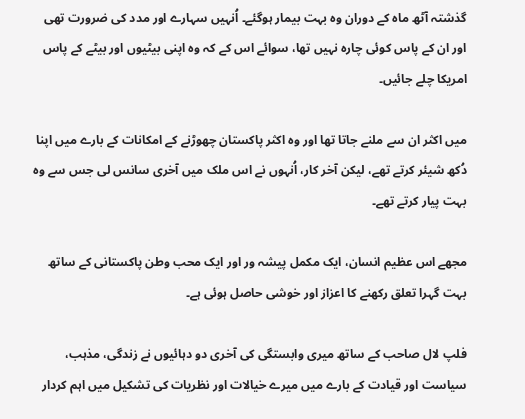گذشتہ آٹھ ماہ کے دوران وہ بہت بیمار ہوگئے۔ اُنہیں سہارے اور مدد کی ضرورت تھی اور ان کے پاس کوئی چارہ نہیں تھا، سوائے اس کے کہ وہ اپنی بیٹیوں اور بیٹے کے پاس امریکا چلے جائیں۔

میں اکثر ان سے ملنے جاتا تھا اور وہ اکثر پاکستان چھوڑنے کے امکانات کے بارے میں اپنا دُکھ شیئر کرتے تھے، لیکن آخر کار، اُنہوں نے اس ملک میں آخری سانس لی جس سے وہ بہت پیار کرتے تھے۔

مجھے اس عظیم انسان، ایک مکمل پیشہ ور اور ایک محب وطن پاکستانی کے ساتھ بہت گہرا تعلق رکھنے کا اعزاز اور خوشی حاصل ہوئی ہے۔

فلپ لال صاحب کے ساتھ میری وابستگی کی آخری دو دہائیوں نے زندگی، مذہب، سیاست اور قیادت کے بارے میں میرے خیالات اور نظریات کی تشکیل میں اہم کردار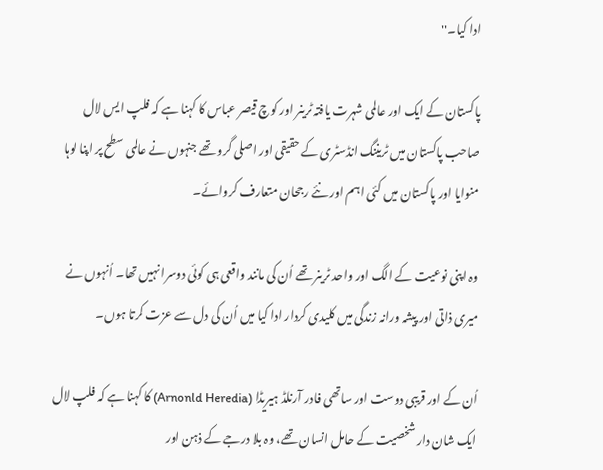ادا کیا۔''

پاکستان کے ایک اور عالمی شہرت یافتہ ٹرینر اور کوچ قیصر عباس کا کہنا ہے کہ فلپ ایس لال صاحب پاکستان میں ٹریننگ انڈسٹری کے حقیقی اور اصلی گرو تھے جنہوں نے عالمی سطح پر اپنا لوہا منوایا اور پاکستان میں کئی اہم اور نئے رجحان متعارف کروائے۔

وہ اپنی نوعیت کے الگ اور واحد ٹرینر تھے اُن کی مانند واقعی ہی کوئی دوسرا نہیں تھا۔ اُنہوں نے میری ذاتی اور پیشہ ورانہ زندگی میں کلیدی کردار ادا کیا میں اُن کی دل سے عزت کرتا ہوں۔

اُن کے اور قریبی دوست اور ساتھی فادر آرنلڈ ہیریڈا (Arnonld Heredia) کا کہنا ہے کہ فلپ لال ایک شان دار شخصیت کے حامل انسان تھے، وہ بلا درجے کے ذہن اور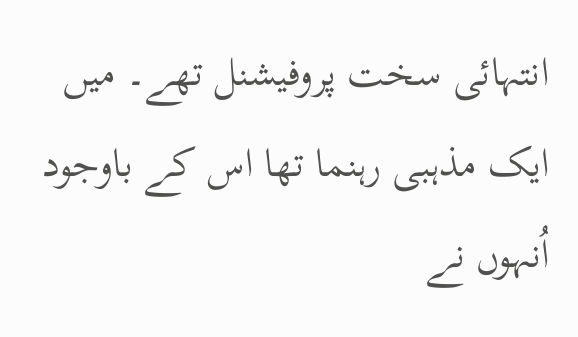انتہائی سخت پروفیشنل تھے۔ میں ایک مذہبی رہنما تھا اس کے باوجود اُنہوں نے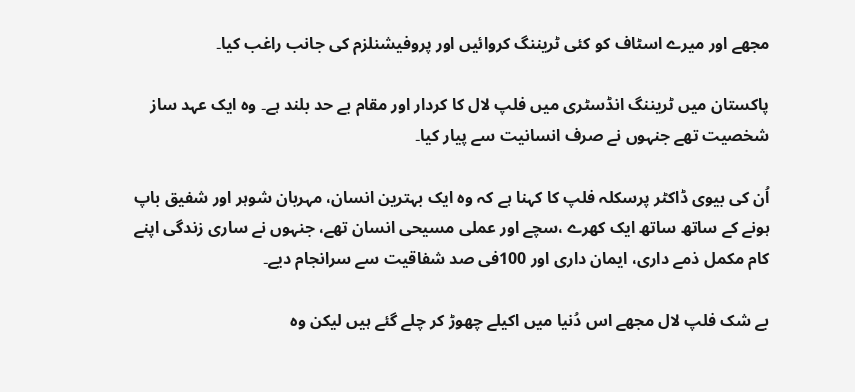مجھے اور میرے اسٹاف کو کئی ٹریننگ کروائیں اور پروفیشنلزم کی جانب راغب کیا۔

پاکستان میں ٹریننگ انڈسٹری میں فلپ لال کا کردار اور مقام بے حد بلند ہے۔ وہ ایک عہد ساز شخصیت تھے جنہوں نے صرف انسانیت سے پیار کیا۔

اُن کی بیوی ڈاکٹر پرسکلہ فلپ کا کہنا ہے کہ وہ ایک بہترین انسان، مہربان شوہر اور شفیق باپ ہونے کے ساتھ ساتھ ایک کھرے ،سچے اور عملی مسیحی انسان تھے، جنہوں نے ساری زندگی اپنے کام مکمل ذمے داری، ایمان داری اور 100فی صد شفاقیت سے سرانجام دیے۔

بے شک فلپ لال مجھے اس دُنیا میں اکیلے چھوڑ کر چلے گئے ہیں لیکن وہ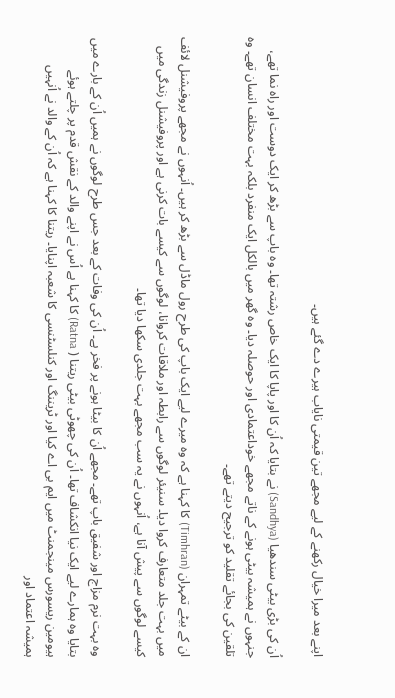اپنے بعد میرا خیال رکھنے کے لیے مجھے تین قیمتی نایاب ہیرے دے گئے ہیں۔

اُن کی بڑی بیٹی سندھیا (Sandhya) نے بتایا کہ اُن کا اور پاپا کا ایک خاص رشتہ تھا۔ وہ باپ سے بڑھ کر ایک دوست اور راہ نما تھے، جنہوں نے ہمیشہ بیٹی ہونے کے ناتے مجھے خوداعتمادی اور حوصلہ دیا۔ وہ گھر میں بالکل ایک منفرد بلکہ بہت مختلف انسان تھے۔ وہ تلقین کی بجائے تقلید کو ترجیح دیتے تھے۔

ان کے بیٹے تمہران (Timhran) کا کہنا ہے کہ وہ میرے لیے ایک باپ کی طرح رول ماڈل سے بڑھ کر ہیں۔ اُنہوں نے مجھے پروفیشنل لائف میں بہت جلد متعارف کروا دیا۔ سنیئر لوگوں سے رابطہ اور ملاقات کروانا، لوگوں سے کیسے بات کرنی ہے اور پروفیشنل زندگی میں کیسے لوگوں سے پیش آنا ہے، اُنہوں نے یہ سب مجھے بہت جلدی سکھا دیا تھا۔

وہ بہت نرم مزاج اور شفیق باپ تھے۔ مجھے اُن کا بیٹا ہونے پر فخر ہے۔ اُن کی وفات کے بعد جس طرح لوگوں نے ہمیں اُن کے بارے میں بتایا وہ ہمارے لیے ایک نیا انکشاف تھا۔ اُن کی چھوٹی بیٹی ریتنا ( Ratna) کا کہنا ہے اُس نے اپنے والد کے نقش قدم پر چلتے ہوئے ہیومین ریسورس مینجمنٹ میں ایم بی اے کیا اور ٹریننگ اور کنلسٹنسی کا شعبہ اپنایا۔ ریتنا کا کہنا ہے کہ اُن کے والد نے اُنہیں ہمیشہ اعتماد اور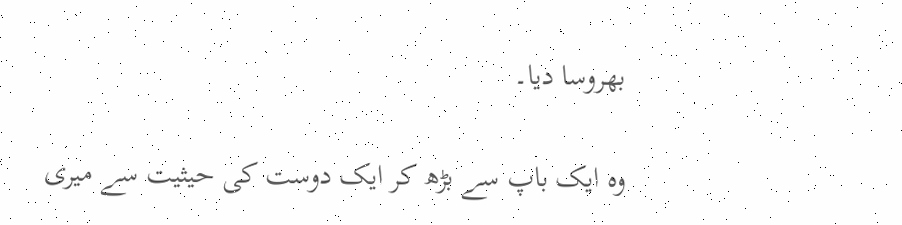بھروسا دیا۔

وہ ایک باپ سے بڑھ کر ایک دوست کی حیثیت سے میری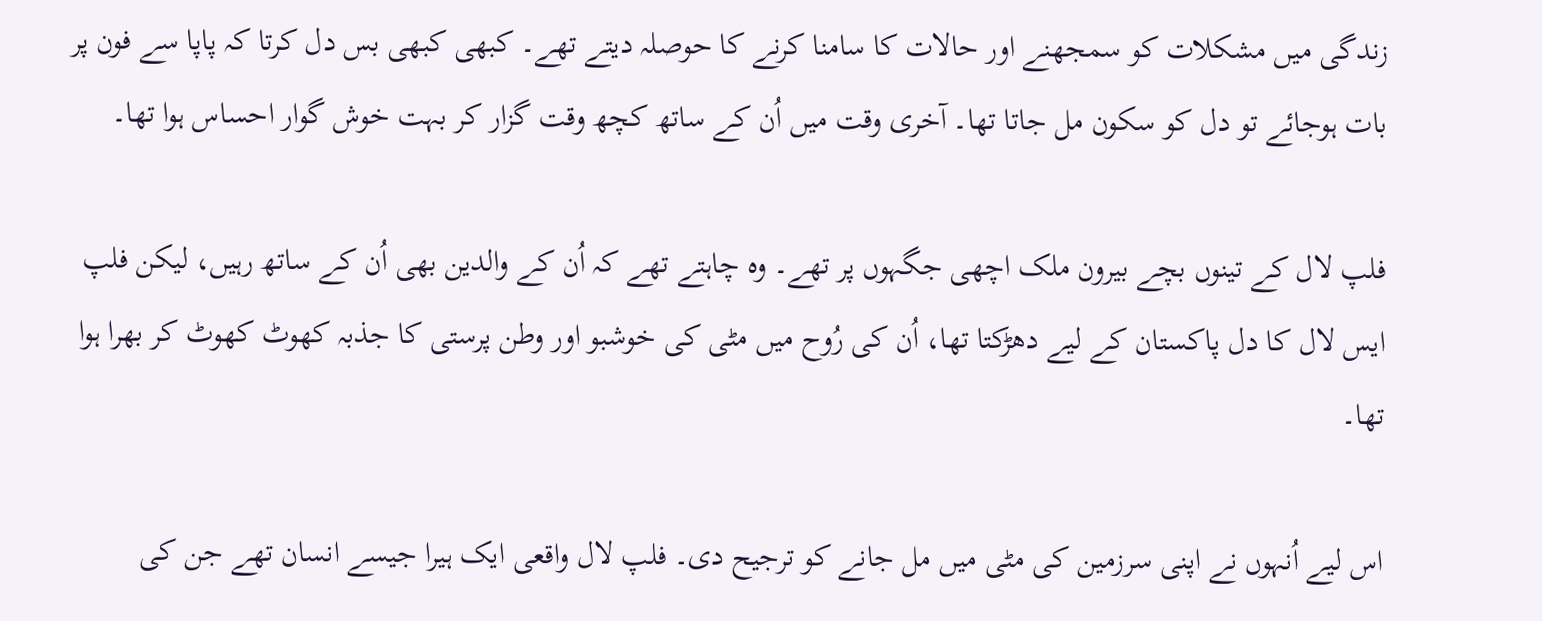زندگی میں مشکلات کو سمجھنے اور حالات کا سامنا کرنے کا حوصلہ دیتے تھے۔ کبھی کبھی بس دل کرتا کہ پاپا سے فون پر بات ہوجائے تو دل کو سکون مل جاتا تھا۔ آخری وقت میں اُن کے ساتھ کچھ وقت گزار کر بہت خوش گوار احساس ہوا تھا۔

فلپ لال کے تینوں بچے بیرون ملک اچھی جگہوں پر تھے۔ وہ چاہتے تھے کہ اُن کے والدین بھی اُن کے ساتھ رہیں، لیکن فلپ ایس لال کا دل پاکستان کے لیے دھڑکتا تھا، اُن کی رُوح میں مٹی کی خوشبو اور وطن پرستی کا جذبہ کھوٹ کھوٹ کر بھرا ہوا تھا۔

اس لیے اُنہوں نے اپنی سرزمین کی مٹی میں مل جانے کو ترجیح دی۔ فلپ لال واقعی ایک ہیرا جیسے انسان تھے جن کی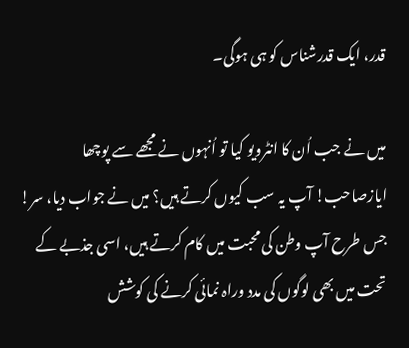قدر، ایک قدرشناس کو ہی ہوگی۔

میں نے جب اُن کا انٹرویو کیا تو اُنہوں نے مجھے سے پوچھا ایازصاحب! آپ یہ سب کیوں کرتے ہیں؟ میں نے جواب دیا، سر! جس طرح آپ وطن کی محبت میں کام کرتے ہیں، اسی جذبے کے تحت میں بھی لوگوں کی مدد وراہ نمائی کرنے کی کوشش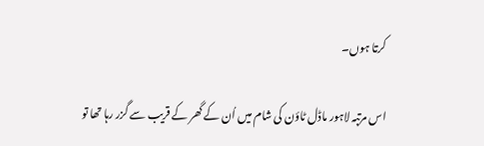کرتا ہوں۔

اس مرتبہ لاہور ماڈل ٹاؤن کی شام میں اُن کے گھر کے قریب سے گزر رہا تھا تو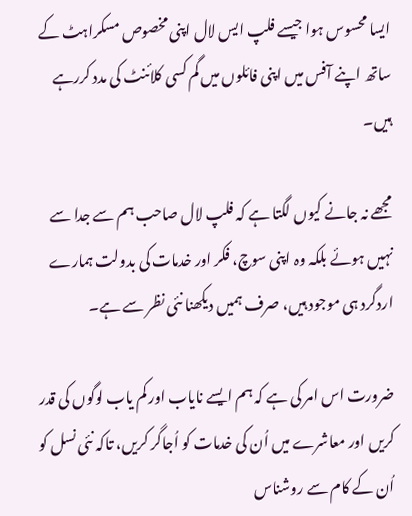ایسا محسوس ہوا جیسے فلپ ایس لال اپنی مخصوص مسکراہٹ کے ساتھ اپنے آفس میں اپنی فائلوں میں گم کسی کلائنٹ کی مدد کررہے ہیں۔

مجھے نہ جانے کیوں لگتا ہے کہ فلپ لال صاحب ہم سے جدا سے نہیں ہوئے بلکہ وہ اپنی سوچ، فکر اور خدمات کی بدولت ہمارے اردگرد ہی موجود ہیں، صرف ہمیں دیکھنا نئی نظر سے ہے۔

ضرورت اس امر کی ہے کہ ہم ایسے نایاب اور کم یاب لوگوں کی قدر کریں اور معاشرے میں اُن کی خدمات کو اُجاگر کریں، تاکہ نئی نسل کو اُن کے کام سے روشناس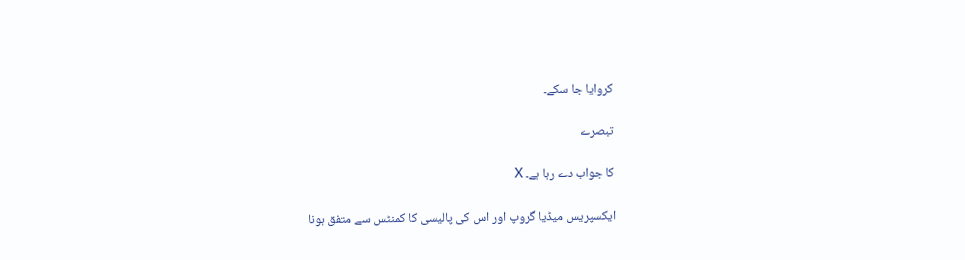کروایا جا سکے۔

تبصرے

کا جواب دے رہا ہے۔ X

ایکسپریس میڈیا گروپ اور اس کی پالیسی کا کمنٹس سے متفق ہونا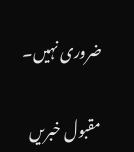ضروری نہیں۔

مقبول خبریں